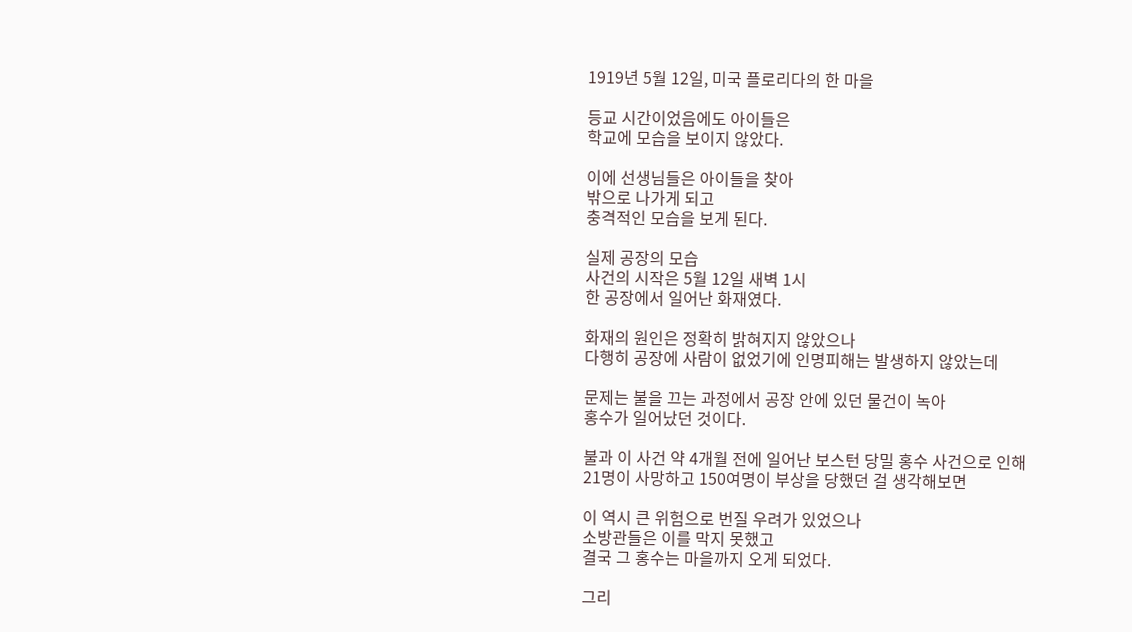1919년 5월 12일, 미국 플로리다의 한 마을

등교 시간이었음에도 아이들은
학교에 모습을 보이지 않았다.

이에 선생님들은 아이들을 찾아
밖으로 나가게 되고
충격적인 모습을 보게 된다.

실제 공장의 모습
사건의 시작은 5월 12일 새벽 1시
한 공장에서 일어난 화재였다.

화재의 원인은 정확히 밝혀지지 않았으나
다행히 공장에 사람이 없었기에 인명피해는 발생하지 않았는데

문제는 불을 끄는 과정에서 공장 안에 있던 물건이 녹아
홍수가 일어났던 것이다.

불과 이 사건 약 4개월 전에 일어난 보스턴 당밀 홍수 사건으로 인해
21명이 사망하고 150여명이 부상을 당했던 걸 생각해보면

이 역시 큰 위험으로 번질 우려가 있었으나
소방관들은 이를 막지 못했고
결국 그 홍수는 마을까지 오게 되었다.

그리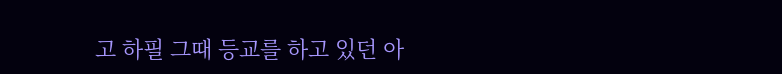고 하필 그때 등교를 하고 있던 아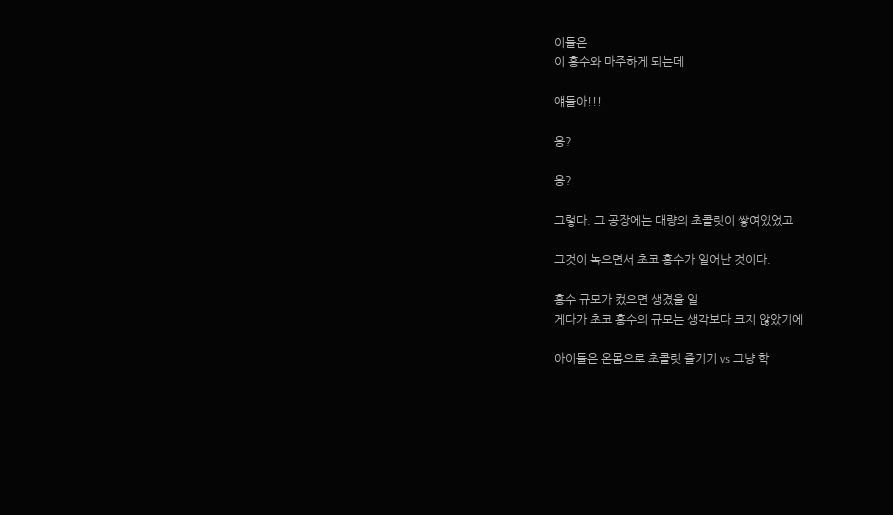이들은
이 홍수와 마주하게 되는데

얘들아!!!

응?

응?

그렇다. 그 공장에는 대량의 초콜릿이 쌓여있었고

그것이 녹으면서 초코 홍수가 일어난 것이다.

홍수 규모가 컸으면 생겼을 일
게다가 초코 홍수의 규모는 생각보다 크지 않았기에

아이들은 온몸으로 초콜릿 즐기기 vs 그냥 학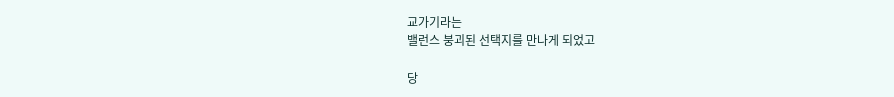교가기라는
밸런스 붕괴된 선택지를 만나게 되었고

당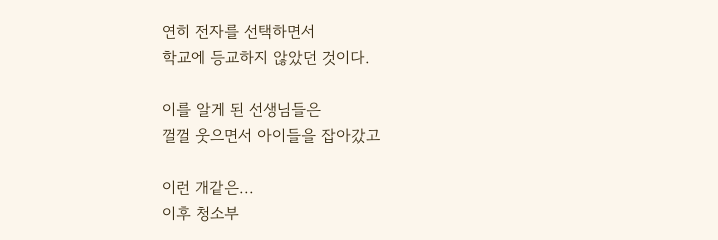연히 전자를 선택하면서
학교에 등교하지 않았던 것이다.

이를 알게 된 선생님들은
껄껄 웃으면서 아이들을 잡아갔고

이런 개같은...
이후 청소부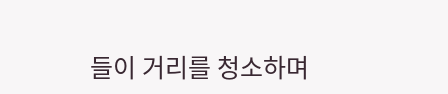들이 거리를 청소하며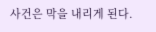사건은 막을 내리게 된다.